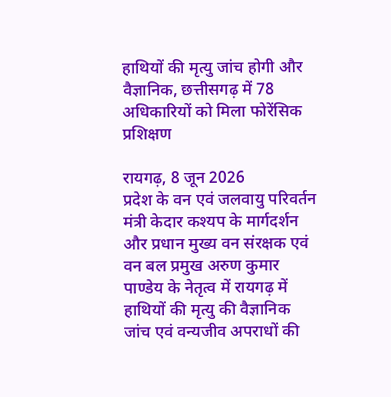हाथियों की मृत्यु जांच होगी और वैज्ञानिक, छत्तीसगढ़ में 78 अधिकारियों को मिला फोरेंसिक प्रशिक्षण

रायगढ़, 8 जून 2026
प्रदेश के वन एवं जलवायु परिवर्तन मंत्री केदार कश्यप के मार्गदर्शन और प्रधान मुख्य वन संरक्षक एवं वन बल प्रमुख अरुण कुमार पाण्डेय के नेतृत्व में रायगढ़ में हाथियों की मृत्यु की वैज्ञानिक जांच एवं वन्यजीव अपराधों की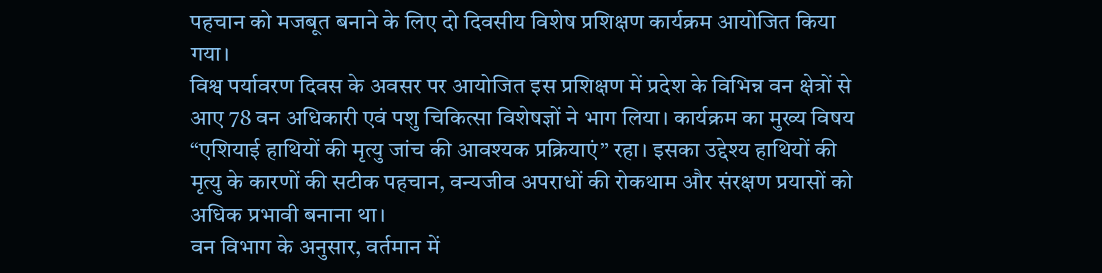पहचान को मजबूत बनाने के लिए दो दिवसीय विशेष प्रशिक्षण कार्यक्रम आयोजित किया गया।
विश्व पर्यावरण दिवस के अवसर पर आयोजित इस प्रशिक्षण में प्रदेश के विभिन्न वन क्षेत्रों से आए 78 वन अधिकारी एवं पशु चिकित्सा विशेषज्ञों ने भाग लिया। कार्यक्रम का मुख्य विषय “एशियाई हाथियों की मृत्यु जांच की आवश्यक प्रक्रियाएं” रहा। इसका उद्देश्य हाथियों की मृत्यु के कारणों की सटीक पहचान, वन्यजीव अपराधों की रोकथाम और संरक्षण प्रयासों को अधिक प्रभावी बनाना था।
वन विभाग के अनुसार, वर्तमान में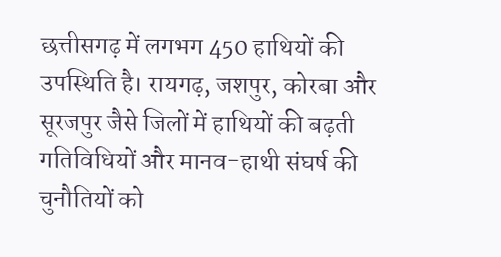छत्तीसगढ़ में लगभग 450 हाथियों की उपस्थिति है। रायगढ़, जशपुर, कोरबा और सूरजपुर जैसे जिलों में हाथियों की बढ़ती गतिविधियों और मानव-हाथी संघर्ष की चुनौतियों को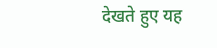देखते हुए यह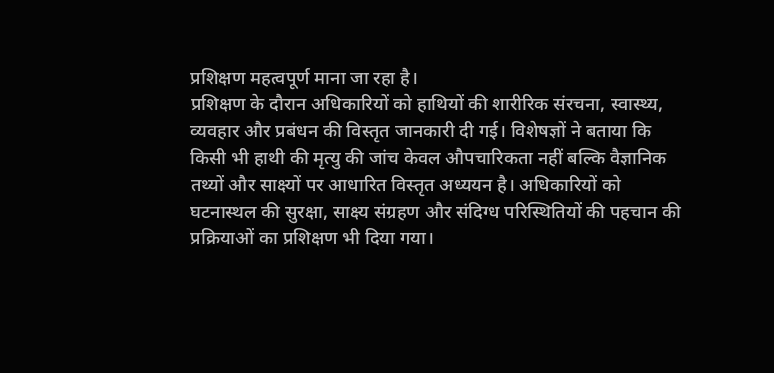प्रशिक्षण महत्वपूर्ण माना जा रहा है।
प्रशिक्षण के दौरान अधिकारियों को हाथियों की शारीरिक संरचना, स्वास्थ्य, व्यवहार और प्रबंधन की विस्तृत जानकारी दी गई। विशेषज्ञों ने बताया कि किसी भी हाथी की मृत्यु की जांच केवल औपचारिकता नहीं बल्कि वैज्ञानिक तथ्यों और साक्ष्यों पर आधारित विस्तृत अध्ययन है। अधिकारियों को घटनास्थल की सुरक्षा, साक्ष्य संग्रहण और संदिग्ध परिस्थितियों की पहचान की प्रक्रियाओं का प्रशिक्षण भी दिया गया।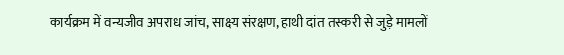कार्यक्रम में वन्यजीव अपराध जांच, साक्ष्य संरक्षण, हाथी दांत तस्करी से जुड़े मामलों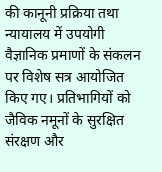की कानूनी प्रक्रिया तथा न्यायालय में उपयोगी वैज्ञानिक प्रमाणों के संकलन पर विशेष सत्र आयोजित किए गए। प्रतिभागियों को जैविक नमूनों के सुरक्षित संरक्षण और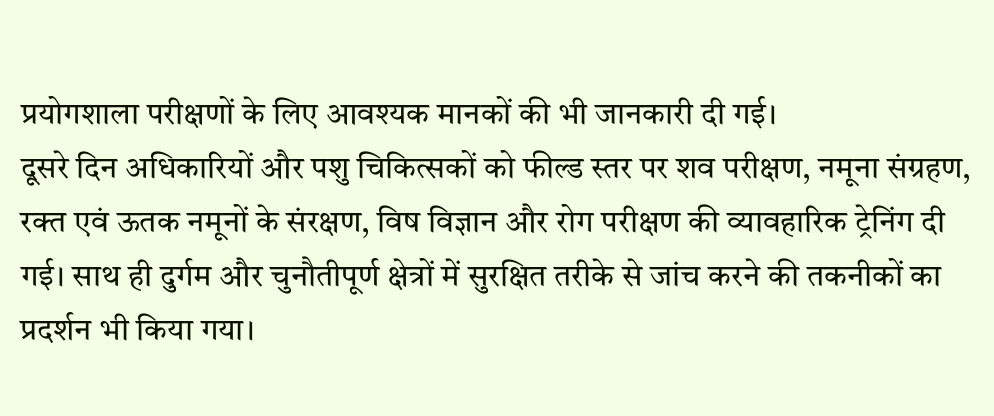प्रयोगशाला परीक्षणों के लिए आवश्यक मानकों की भी जानकारी दी गई।
दूसरे दिन अधिकारियों और पशु चिकित्सकों को फील्ड स्तर पर शव परीक्षण, नमूना संग्रहण, रक्त एवं ऊतक नमूनों के संरक्षण, विष विज्ञान और रोग परीक्षण की व्यावहारिक ट्रेनिंग दी गई। साथ ही दुर्गम और चुनौतीपूर्ण क्षेत्रों में सुरक्षित तरीके से जांच करने की तकनीकों का प्रदर्शन भी किया गया।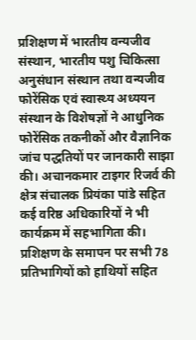प्रशिक्षण में भारतीय वन्यजीव संस्थान, भारतीय पशु चिकित्सा अनुसंधान संस्थान तथा वन्यजीव फोरेंसिक एवं स्वास्थ्य अध्ययन संस्थान के विशेषज्ञों ने आधुनिक फोरेंसिक तकनीकों और वैज्ञानिक जांच पद्धतियों पर जानकारी साझा की। अचानकमार टाइगर रिजर्व की क्षेत्र संचालक प्रियंका पांडे सहित कई वरिष्ठ अधिकारियों ने भी कार्यक्रम में सहभागिता की।
प्रशिक्षण के समापन पर सभी 78 प्रतिभागियों को हाथियों सहित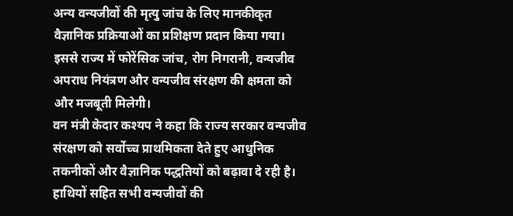अन्य वन्यजीवों की मृत्यु जांच के लिए मानकीकृत वैज्ञानिक प्रक्रियाओं का प्रशिक्षण प्रदान किया गया। इससे राज्य में फोरेंसिक जांच, रोग निगरानी, वन्यजीव अपराध नियंत्रण और वन्यजीव संरक्षण की क्षमता को और मजबूती मिलेगी।
वन मंत्री केदार कश्यप ने कहा कि राज्य सरकार वन्यजीव संरक्षण को सर्वोच्च प्राथमिकता देते हुए आधुनिक तकनीकों और वैज्ञानिक पद्धतियों को बढ़ावा दे रही है। हाथियों सहित सभी वन्यजीवों की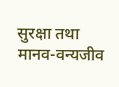सुरक्षा तथा मानव-वन्यजीव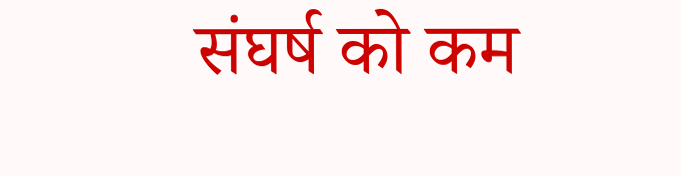संघर्ष को कम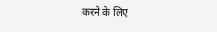करने के लिए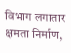विभाग लगातार क्षमता निर्माण,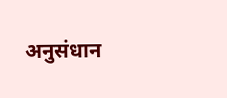अनुसंधान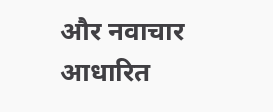और नवाचार आधारित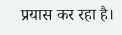प्रयास कर रहा है।